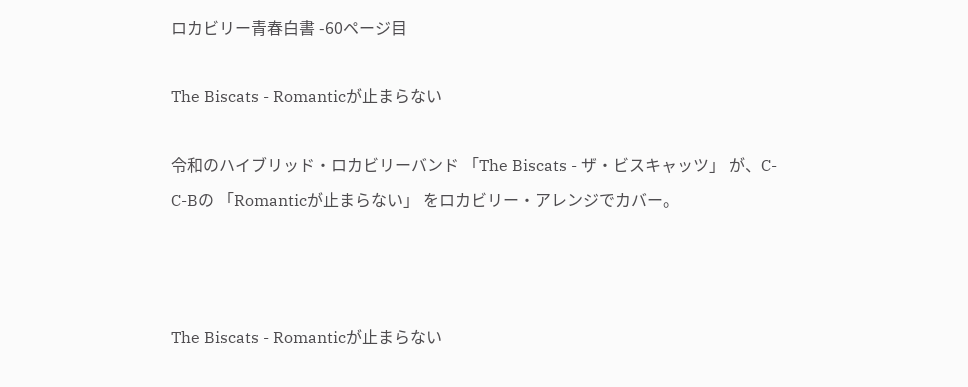ロカビリー青春白書 -60ページ目

The Biscats - Romanticが止まらない

令和のハイブリッド・ロカビリーバンド 「The Biscats - ザ・ビスキャッツ」 が、C-C-Bの 「Romanticが止まらない」 をロカビリー・アレンジでカバー。



The Biscats - Romanticが止まらない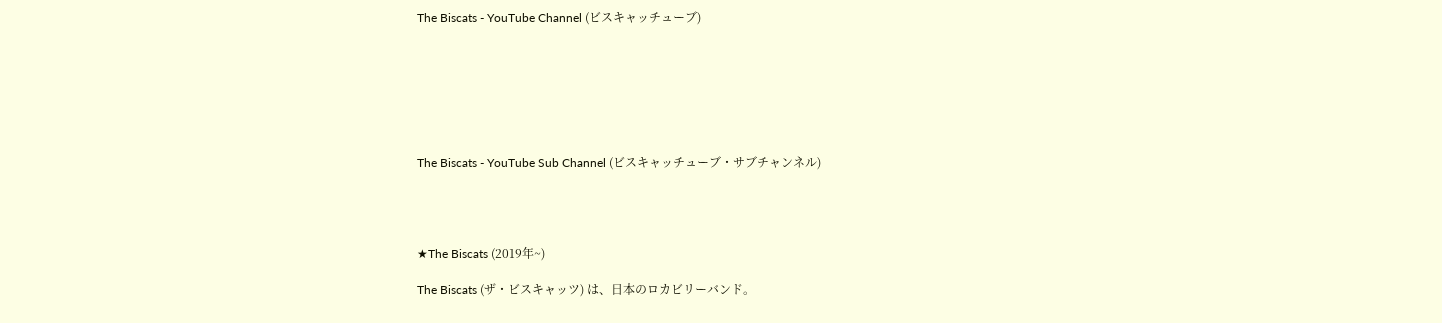The Biscats - YouTube Channel (ビスキャッチューブ)







The Biscats - YouTube Sub Channel (ビスキャッチューブ・サブチャンネル)




★The Biscats (2019年~)

The Biscats (ザ・ビスキャッツ) は、日本のロカビリーバンド。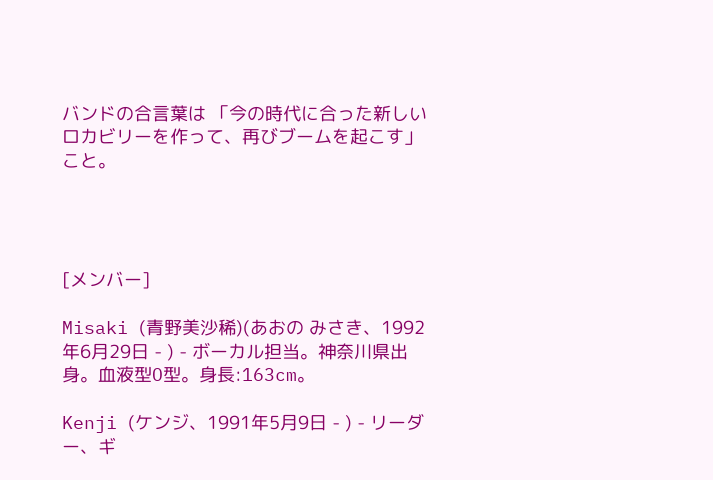バンドの合言葉は 「今の時代に合った新しいロカビリーを作って、再びブームを起こす」 こと。




[メンバー]

Misaki (青野美沙稀)(あおの みさき、1992年6月29日 - ) - ボーカル担当。神奈川県出身。血液型O型。身長:163cm。

Kenji (ケンジ、1991年5月9日 - ) - リーダー、ギ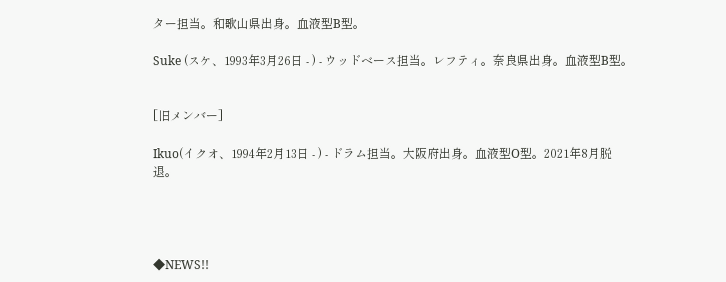ター担当。和歌山県出身。血液型B型。

Suke (スケ、1993年3月26日 - ) - ウッドベース担当。レフティ。奈良県出身。血液型B型。


[旧メンバー]

Ikuo(イクオ、1994年2月13日 - ) - ドラム担当。大阪府出身。血液型O型。2021年8月脱退。




◆NEWS!!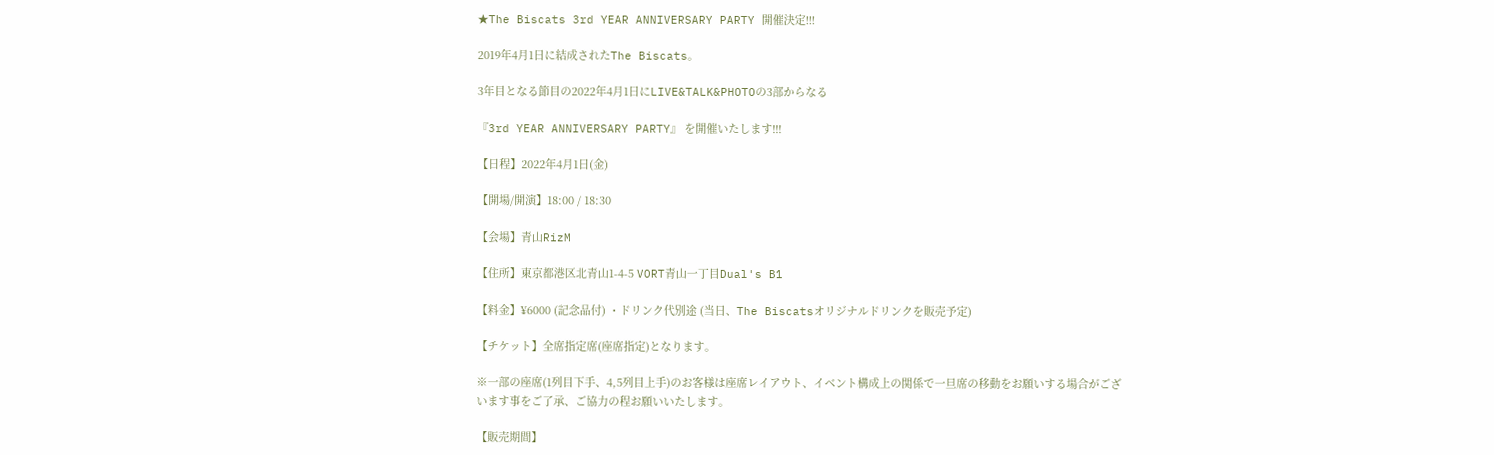★The Biscats 3rd YEAR ANNIVERSARY PARTY 開催決定!!!

2019年4月1日に結成されたThe Biscats。

3年目となる節目の2022年4月1日にLIVE&TALK&PHOTOの3部からなる

『3rd YEAR ANNIVERSARY PARTY』 を開催いたします!!!

【日程】2022年4月1日(金)

【開場/開演】18:00 / 18:30

【会場】青山RizM

【住所】東京都港区北青山1-4-5 VORT青山一丁目Dual's B1

【料金】¥6000 (記念品付) ・ドリンク代別途 (当日、The Biscatsオリジナルドリンクを販売予定)

【チケット】全席指定席(座席指定)となります。

※一部の座席(1列目下手、4,5列目上手)のお客様は座席レイアウト、イベント構成上の関係で一旦席の移動をお願いする場合がございます事をご了承、ご協力の程お願いいたします。

【販売期間】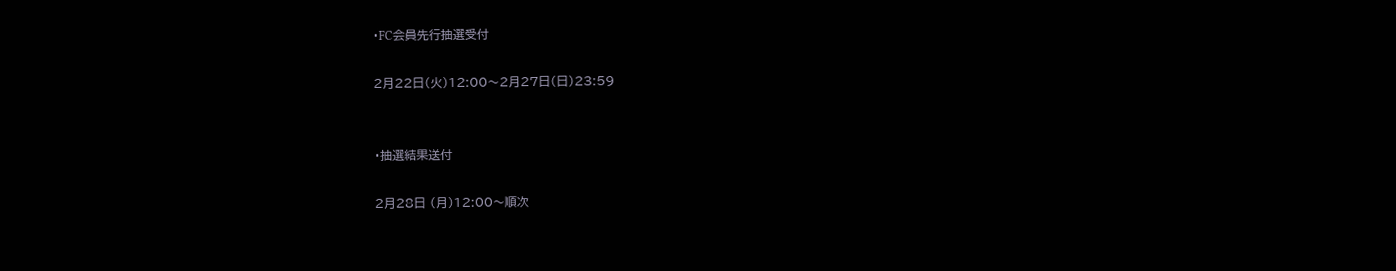・FC会員先行抽選受付

2月22日(火)12:00〜2月27日(日)23:59


・抽選結果送付

2月28日 (月)12:00〜順次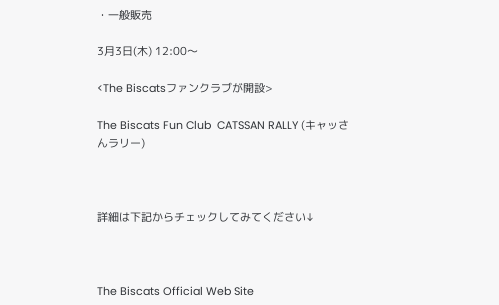・一般販売

3月3日(木) 12:00〜

<The Biscatsファンクラブが開設>

The Biscats Fun Club  CATSSAN RALLY (キャッさんラリー)



詳細は下記からチェックしてみてください↓



The Biscats Official Web Site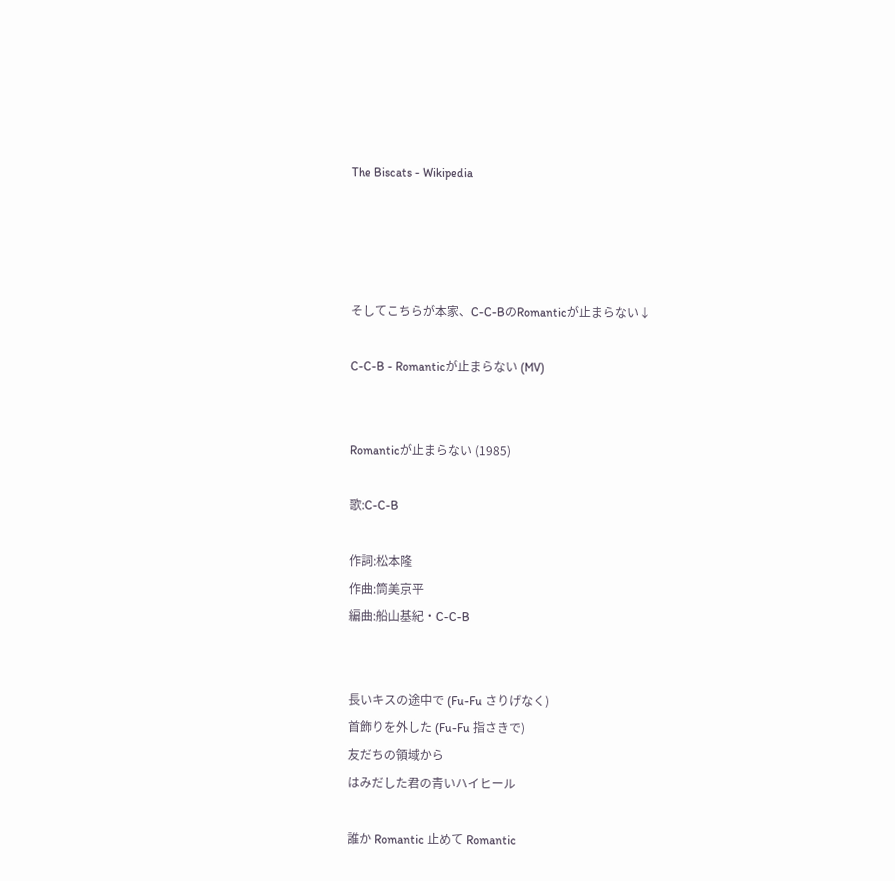The Biscats - Wikipedia




そしてこちらが本家、C-C-BのRomanticが止まらない↓

C-C-B - Romanticが止まらない (MV)


Romanticが止まらない (1985)

歌:C-C-B

作詞:松本隆
作曲:筒美京平
編曲:船山基紀・C-C-B


長いキスの途中で (Fu-Fu さりげなく)
首飾りを外した (Fu-Fu 指さきで)
友だちの領域から
はみだした君の青いハイヒール

誰か Romantic 止めて Romantic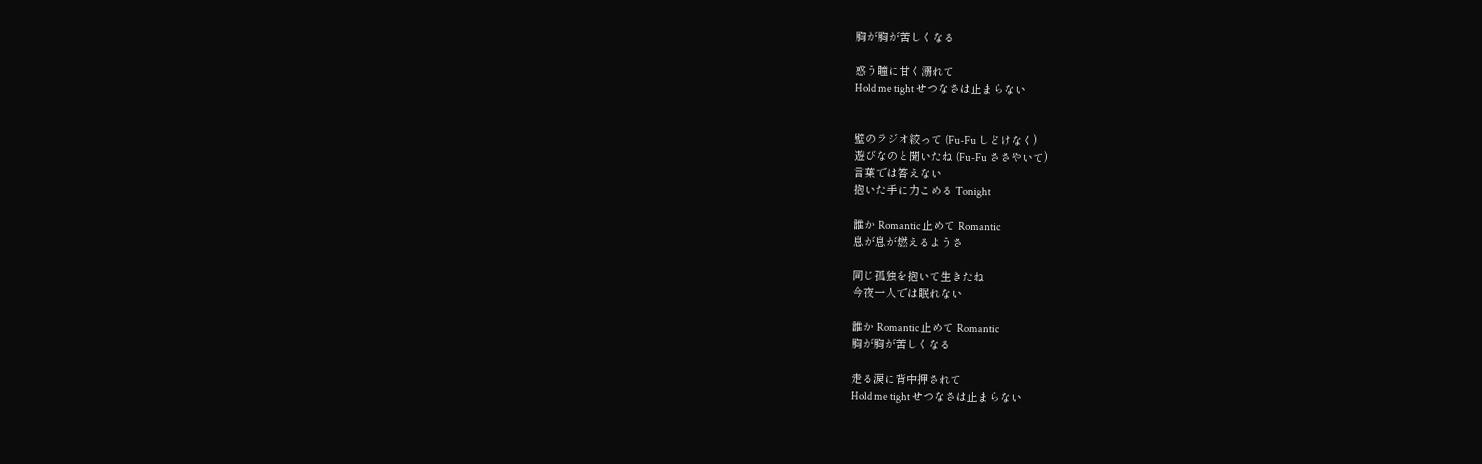胸が胸が苦しくなる

惑う瞳に甘く溺れて
Hold me tight せつなさは止まらない


壁のラジオ絞って (Fu-Fu しどけなく)
遊びなのと聞いたね (Fu-Fu ささやいて)
言葉では答えない
抱いた手に力こめる Tonight

誰か Romantic 止めて Romantic
息が息が燃えるようさ

同じ孤独を抱いて生きたね
今夜一人では眠れない

誰か Romantic 止めて Romantic
胸が胸が苦しくなる

走る涙に背中押されて
Hold me tight せつなさは止まらない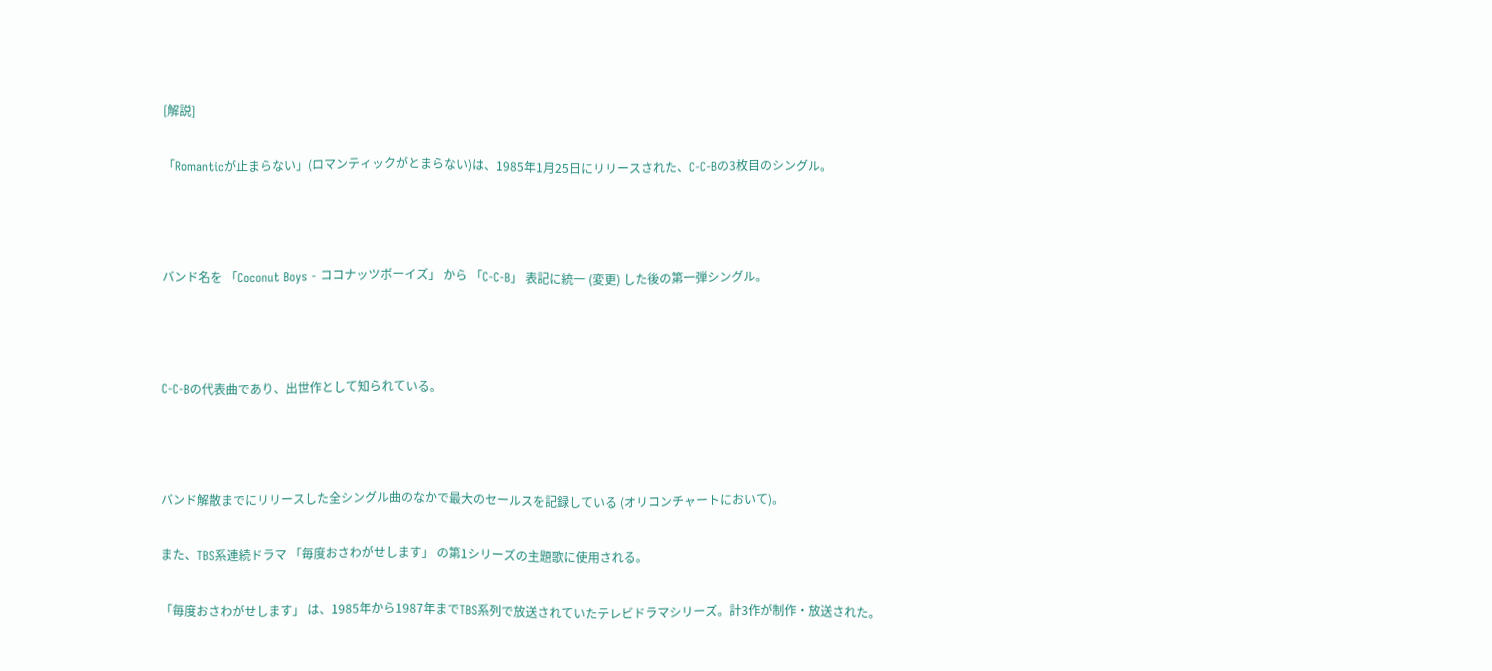[解説]

「Romanticが止まらない」(ロマンティックがとまらない)は、1985年1月25日にリリースされた、C-C-Bの3枚目のシングル。



バンド名を 「Coconut Boys - ココナッツボーイズ」 から 「C-C-B」 表記に統一 (変更) した後の第一弾シングル。



C-C-Bの代表曲であり、出世作として知られている。



バンド解散までにリリースした全シングル曲のなかで最大のセールスを記録している (オリコンチャートにおいて)。

また、TBS系連続ドラマ 「毎度おさわがせします」 の第1シリーズの主題歌に使用される。

「毎度おさわがせします」 は、1985年から1987年までTBS系列で放送されていたテレビドラマシリーズ。計3作が制作・放送された。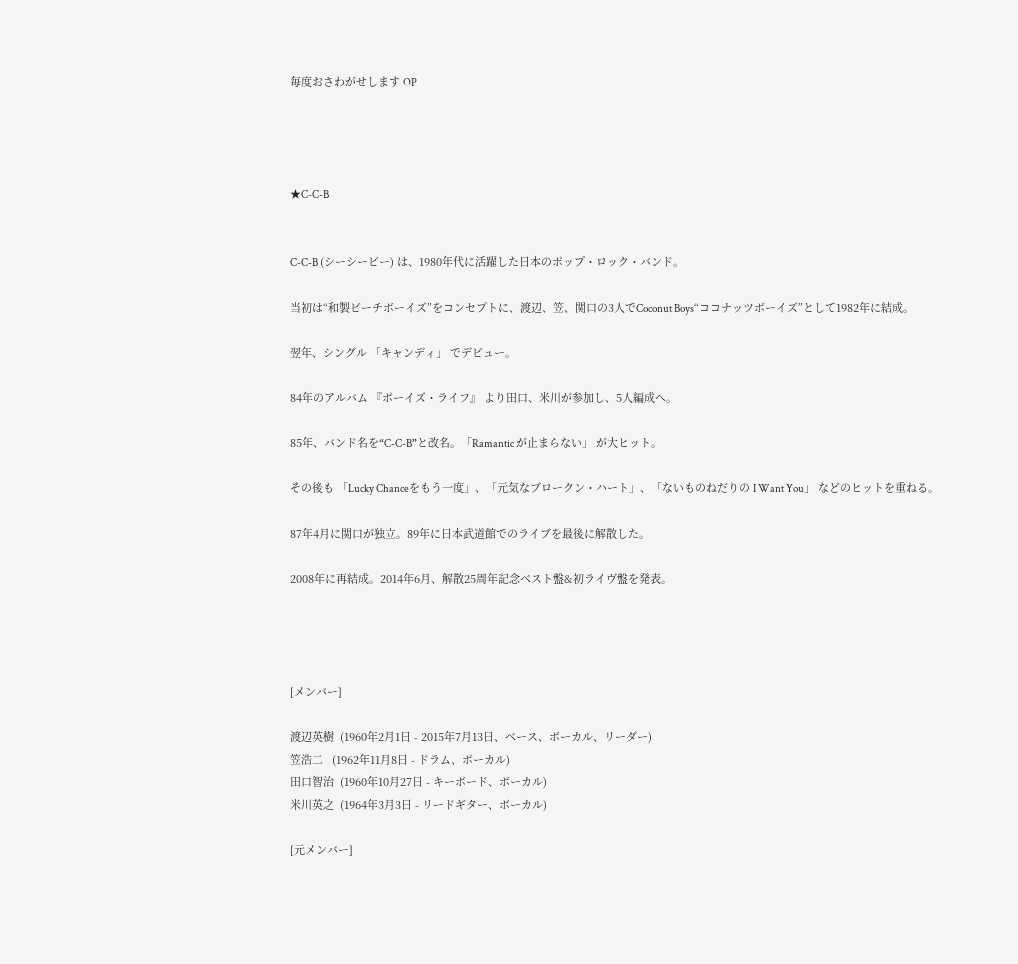毎度おさわがせします OP




★C-C-B


C-C-B (シーシービー) は、1980年代に活躍した日本のポップ・ロック・バンド。

当初は“和製ビーチボーイズ”をコンセプトに、渡辺、笠、関口の3人でCoconut Boys“ココナッツボーイズ”として1982年に結成。

翌年、シングル 「キャンディ」 でデビュー。

84年のアルバム 『ボーイズ・ライフ』 より田口、米川が参加し、5人編成へ。

85年、バンド名を“C-C-B”と改名。「Ramantic が止まらない」 が大ヒット。

その後も 「Lucky Chanceをもう一度」、「元気なブロークン・ハート」、「ないものねだりの I Want You」 などのヒットを重ねる。

87年4月に関口が独立。89年に日本武道館でのライブを最後に解散した。

2008年に再結成。2014年6月、解散25周年記念ベスト盤&初ライヴ盤を発表。




[メンバー]

渡辺英樹  (1960年2月1日 - 2015年7月13日、ベース、ボーカル、リーダー)
笠浩二   (1962年11月8日 - ドラム、ボーカル)
田口智治  (1960年10月27日 - キーボード、ボーカル)
米川英之  (1964年3月3日 - リードギター、ボーカル)

[元メンバー]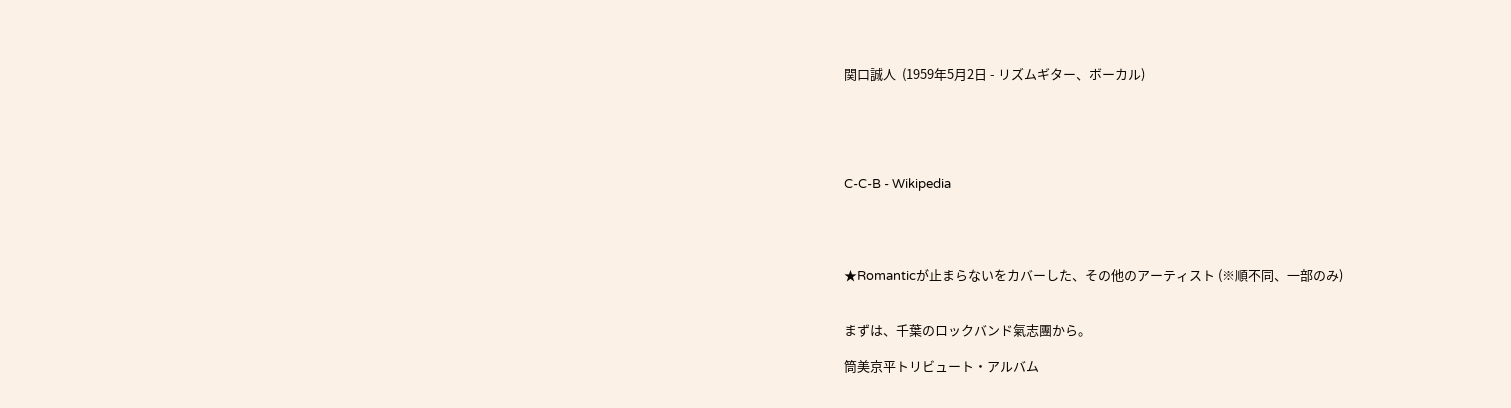関口誠人  (1959年5月2日 - リズムギター、ボーカル)





C-C-B - Wikipedia




★Romanticが止まらないをカバーした、その他のアーティスト (※順不同、一部のみ)


まずは、千葉のロックバンド氣志團から。

筒美京平トリビュート・アルバム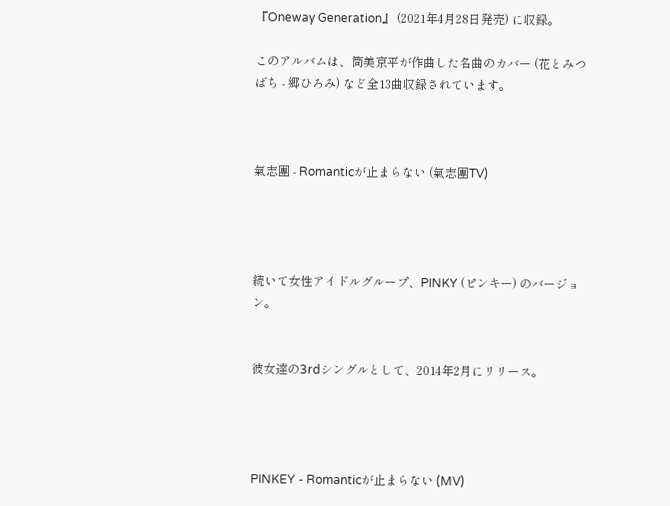『Oneway Generation』 (2021年4月28日発売) に収録。

このアルバムは、筒美京平が作曲した名曲のカバー (花とみつばち - 郷ひろみ) など全13曲収録されています。



氣志團 - Romanticが止まらない (氣志團TV)




続いて女性アイドルグループ、PINKY (ピンキー) のバージョン。


彼女達の3rdシングルとして、2014年2月にリリース。




PINKEY - Romanticが止まらない (MV)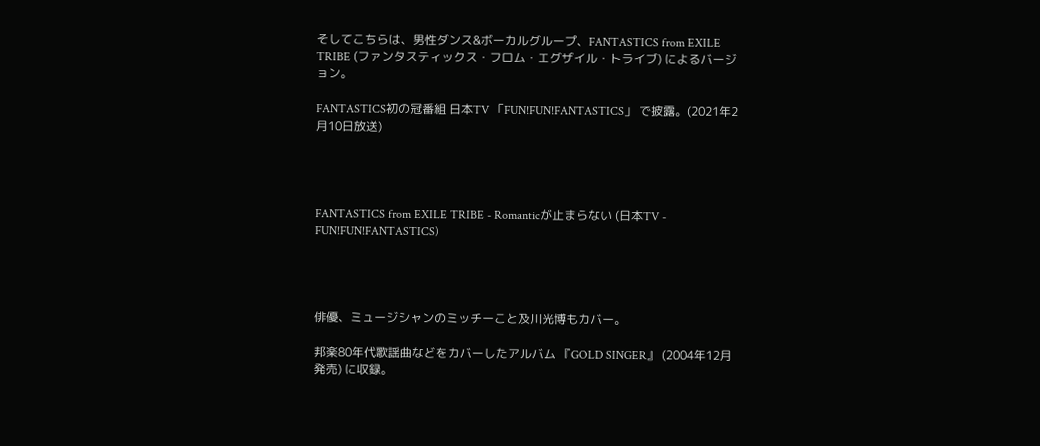そしてこちらは、男性ダンス&ボーカルグループ、FANTASTICS from EXILE TRIBE (ファンタスティックス・フロム・エグザイル・トライブ) によるバージョン。

FANTASTICS初の冠番組 日本TV 「FUN!FUN!FANTASTICS」 で披露。(2021年2月10日放送)




FANTASTICS from EXILE TRIBE - Romanticが止まらない (日本TV - FUN!FUN!FANTASTICS)




俳優、ミュージシャンのミッチーこと及川光博もカバー。

邦楽80年代歌謡曲などをカバーしたアルバム 『GOLD SINGER』 (2004年12月発売) に収録。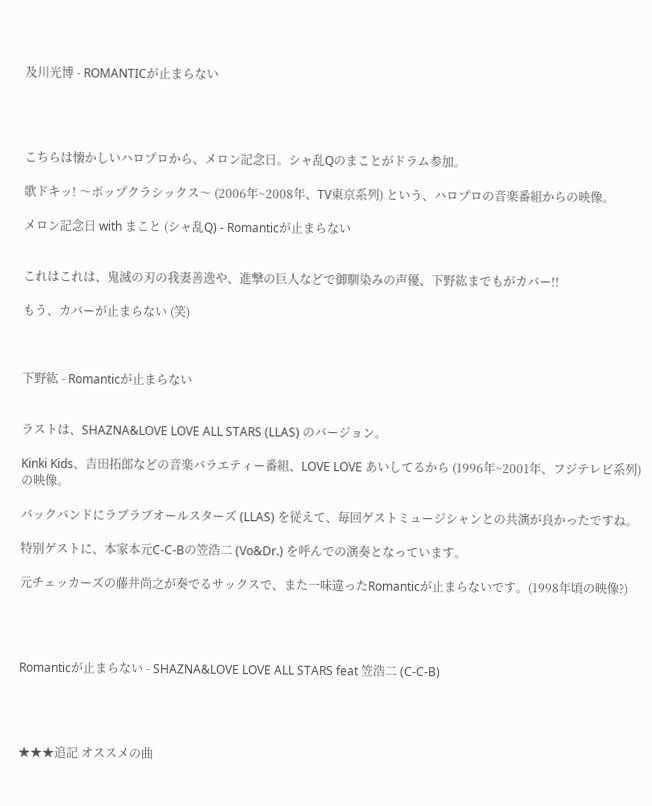及川光博 - ROMANTICが止まらない




こちらは懐かしいハロプロから、メロン記念日。シャ乱Qのまことがドラム参加。

歌ドキッ! 〜ポップクラシックス〜 (2006年~2008年、TV東京系列) という、ハロプロの音楽番組からの映像。

メロン記念日 with まこと (シャ乱Q) - Romanticが止まらない


これはこれは、鬼滅の刃の我妻善逸や、進撃の巨人などで御馴染みの声優、下野紘までもがカバー!!

もう、カバーが止まらない (笑)



下野紘 - Romanticが止まらない


ラストは、SHAZNA&LOVE LOVE ALL STARS (LLAS) のバージョン。

Kinki Kids、吉田拓郎などの音楽バラエティー番組、LOVE LOVE あいしてるから (1996年~2001年、フジテレビ系列) の映像。

バックバンドにラブラブオールスターズ (LLAS) を従えて、毎回ゲストミュージシャンとの共演が良かったですね。

特別ゲストに、本家本元C-C-Bの笠浩二 (Vo&Dr.) を呼んでの演奏となっています。

元チェッカーズの藤井尚之が奏でるサックスで、また一味違ったRomanticが止まらないです。(1998年頃の映像?)




Romanticが止まらない - SHAZNA&LOVE LOVE ALL STARS feat 笠浩二 (C-C-B)




★★★追記 オススメの曲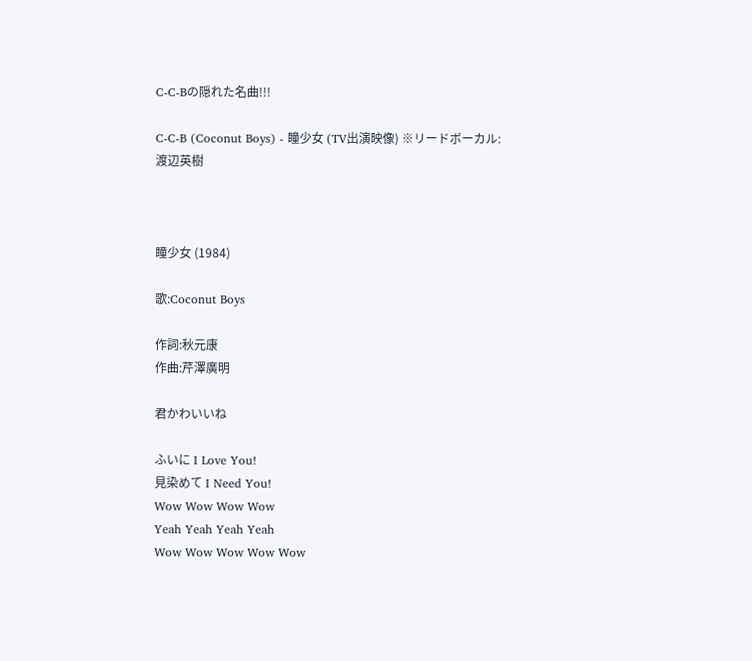C-C-Bの隠れた名曲!!!

C-C-B (Coconut Boys) - 瞳少女 (TV出演映像) ※リードボーカル:渡辺英樹



瞳少女 (1984)

歌:Coconut Boys

作詞:秋元康
作曲:芹澤廣明

君かわいいね

ふいに I Love You!
見染めて I Need You!
Wow Wow Wow Wow
Yeah Yeah Yeah Yeah
Wow Wow Wow Wow Wow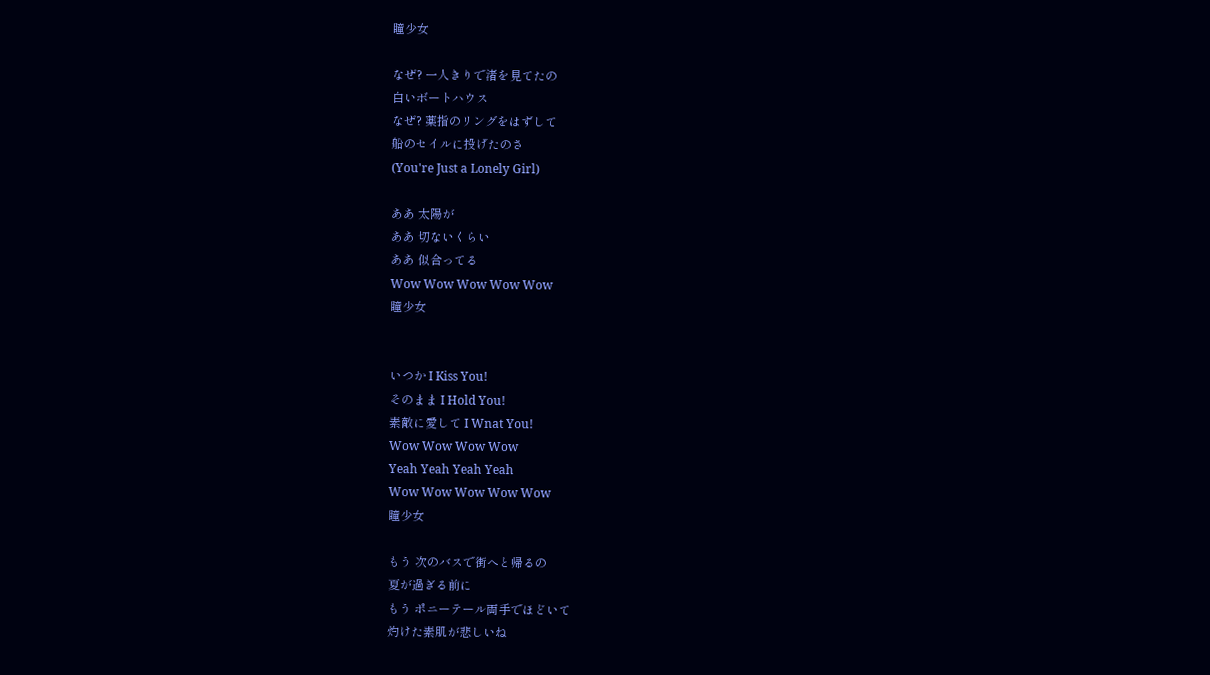瞳少女

なぜ? 一人きりで渚を見てたの
白いボートハウス
なぜ? 薬指のリングをはずして
船のセイルに投げたのさ
(You're Just a Lonely Girl)

ああ 太陽が
ああ 切ないくらい
ああ 似合ってる
Wow Wow Wow Wow Wow
瞳少女


いつか I Kiss You!
そのまま I Hold You!
素敵に愛して I Wnat You!
Wow Wow Wow Wow
Yeah Yeah Yeah Yeah
Wow Wow Wow Wow Wow
瞳少女

もう 次のバスで街へと帰るの
夏が過ぎる前に
もう ポニーテール両手でほどいて
灼けた素肌が悲しいね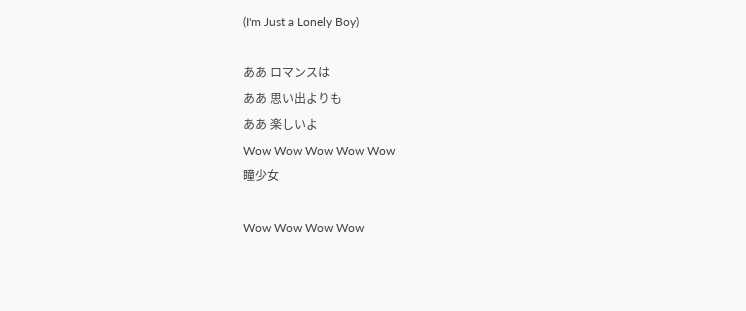(I'm Just a Lonely Boy)

ああ ロマンスは
ああ 思い出よりも
ああ 楽しいよ
Wow Wow Wow Wow Wow
瞳少女

Wow Wow Wow Wow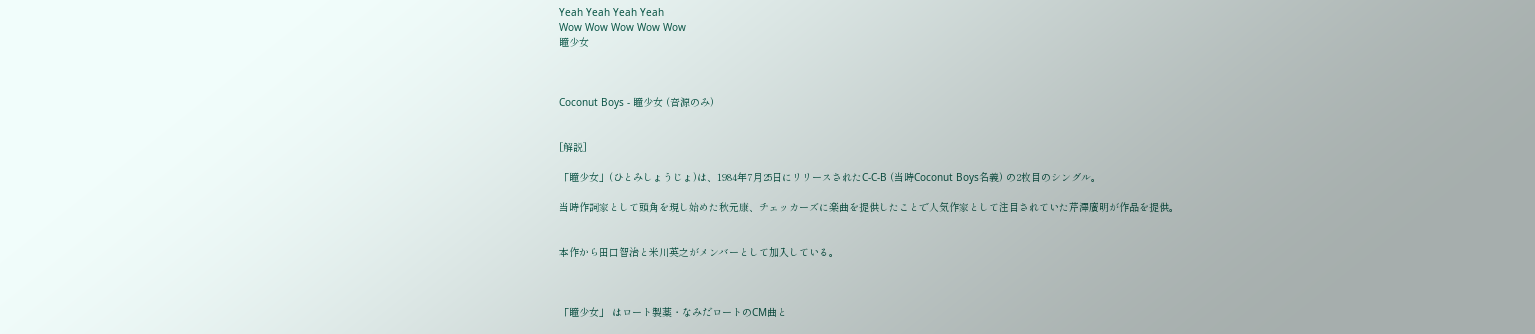Yeah Yeah Yeah Yeah
Wow Wow Wow Wow Wow
瞳少女



Coconut Boys - 瞳少女 (音源のみ)


[解説]

「瞳少女」(ひとみしょうじょ)は、1984年7月25日にリリースされたC-C-B (当時Coconut Boys名義) の2枚目のシングル。

当時作詞家として頭角を現し始めた秋元康、チェッカーズに楽曲を提供したことで人気作家として注目されていた芹澤廣明が作品を提供。


本作から田口智治と米川英之がメンバーとして加入している。



「瞳少女」 はロート製薬・なみだロートのCM曲と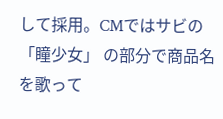して採用。CMではサビの 「瞳少女」 の部分で商品名を歌って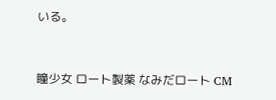いる。



瞳少女 ロート製薬 なみだロート CM